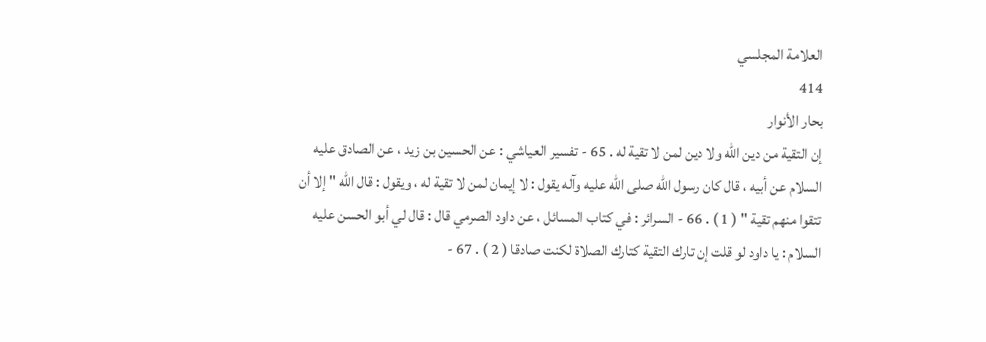العلامة المجلسي
414
بحار الأنوار
إن التقية من دين الله ولا دين لمن لا تقية له . 65 - تفسير العياشي : عن الحسين بن زيد ، عن الصادق عليه السلام عن أبيه ، قال كان رسول الله صلى الله عليه وآله يقول : لا إيمان لمن لا تقية له ، ويقول : قال الله " إلا أن تتقوا منهم تقية " ( 1 ) . 66 - السرائر : في كتاب المسائل ، عن داود الصرمي قال : قال لي أبو الحسن عليه السلام : يا داود لو قلت إن تارك التقية كتارك الصلاة لكنت صادقا ( 2 ) . 67 -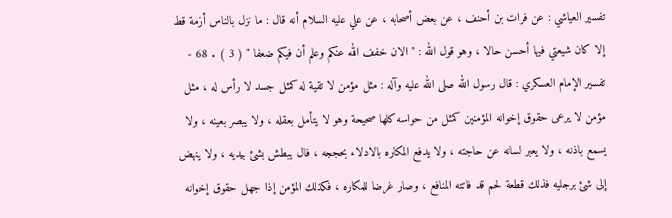تفسير العياشي : عن فرات بن أحنف ، عن بعض أصحابه ، عن علي عليه السلام أنه قال : ما نزل بالناس أزمة قط إلا كان شيعتي فيها أحسن حالا ، وهو قول الله : " الان خفف الله عنكم وعلم أن فيكم ضعفا " ( 3 ) . 68 - تفسير الإمام العسكري : قال رسول الله صلى الله عليه وآله : مثل مؤمن لا تقية له كمثل جسد لا رأس له ، مثل مؤمن لا يرعى حقوق إخوانه المؤمنين كمثل من حواسه كلها صحيحة وهو لا يتأمل بعقله ، ولا يبصر بعينه ، ولا يسمع باذنه ، ولا يعبر لسانه عن حاجته ، ولا يدفع المكاره بالادلاء بحججه ، فال يبطش بشئ بيديه ، ولا ينهض إلى شئ برجليه فذلك قطعة لحم قد فاتته المنافع ، وصار غرضا للمكاره ، فكذلك المؤمن إذا جهل حقوق إخوانه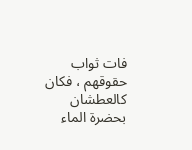فات ثواب حقوقهم ، فكان كالعطشان بحضرة الماء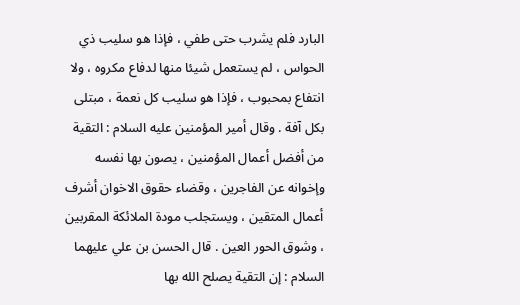البارد فلم يشرب حتى طفي ، فإذا هو سليب ذي الحواس ، لم يستعمل شيئا منها لدفاع مكروه ، ولا انتفاع بمحبوب ، فإذا هو سليب كل نعمة ، مبتلى بكل آفة . وقال أمير المؤمنين عليه السلام : التقية من أفضل أعمال المؤمنين ، يصون بها نفسه وإخوانه عن الفاجرين ، وقضاء حقوق الاخوان أشرف أعمال المتقين ، ويستجلب مودة الملائكة المقربين ، وشوق الحور العين . قال الحسن بن علي عليهما السلام : إن التقية يصلح الله بها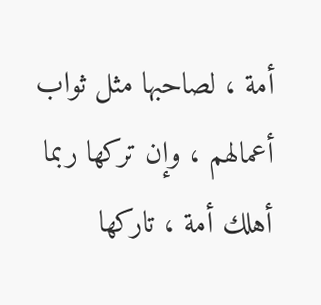أمة ، لصاحبها مثل ثواب أعمالهم ، وإن تركها ربما أهلك أمة ، تاركها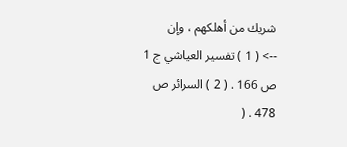شريك من أهلكهم ، وإن
--> ( 1 ) تفسير العياشي ج 1 ص 166 . ( 2 ) السرائر ص 478 . (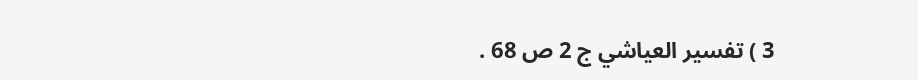3 ) تفسير العياشي ج 2 ص 68 .